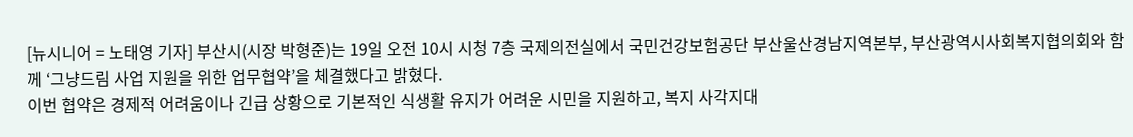[뉴시니어 = 노태영 기자] 부산시(시장 박형준)는 19일 오전 10시 시청 7층 국제의전실에서 국민건강보험공단 부산울산경남지역본부, 부산광역시사회복지협의회와 함께 ‘그냥드림 사업 지원을 위한 업무협약’을 체결했다고 밝혔다.
이번 협약은 경제적 어려움이나 긴급 상황으로 기본적인 식생활 유지가 어려운 시민을 지원하고, 복지 사각지대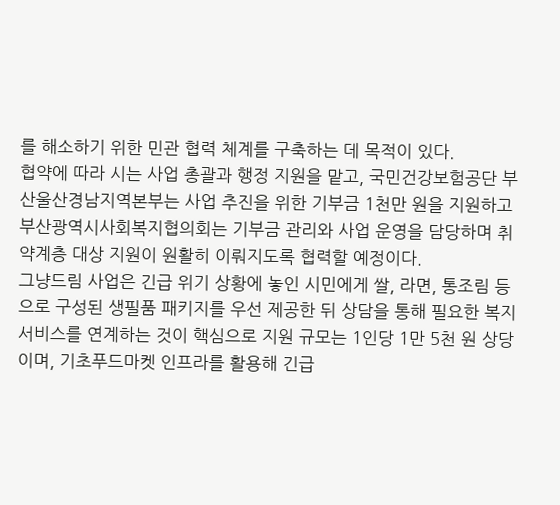를 해소하기 위한 민관 협력 체계를 구축하는 데 목적이 있다.
협약에 따라 시는 사업 총괄과 행정 지원을 맡고, 국민건강보험공단 부산울산경남지역본부는 사업 추진을 위한 기부금 1천만 원을 지원하고 부산광역시사회복지협의회는 기부금 관리와 사업 운영을 담당하며 취약계층 대상 지원이 원활히 이뤄지도록 협력할 예정이다.
그냥드림 사업은 긴급 위기 상황에 놓인 시민에게 쌀, 라면, 통조림 등으로 구성된 생필품 패키지를 우선 제공한 뒤 상담을 통해 필요한 복지 서비스를 연계하는 것이 핵심으로 지원 규모는 1인당 1만 5천 원 상당이며, 기초푸드마켓 인프라를 활용해 긴급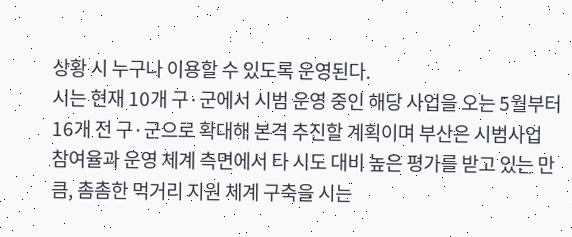상황 시 누구나 이용할 수 있도록 운영된다.
시는 현재 10개 구·군에서 시범 운영 중인 해당 사업을 오는 5월부터 16개 전 구·군으로 확대해 본격 추진할 계획이며 부산은 시범사업 참여율과 운영 체계 측면에서 타 시도 대비 높은 평가를 받고 있는 만큼, 촘촘한 먹거리 지원 체계 구축을 시는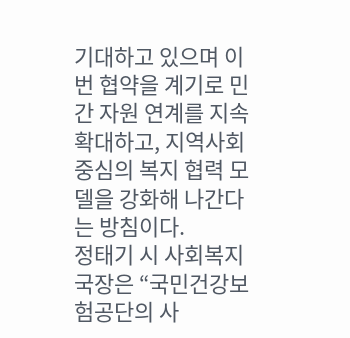기대하고 있으며 이번 협약을 계기로 민간 자원 연계를 지속 확대하고, 지역사회 중심의 복지 협력 모델을 강화해 나간다는 방침이다.
정태기 시 사회복지국장은 “국민건강보험공단의 사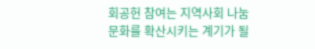회공헌 참여는 지역사회 나눔문화를 확산시키는 계기가 될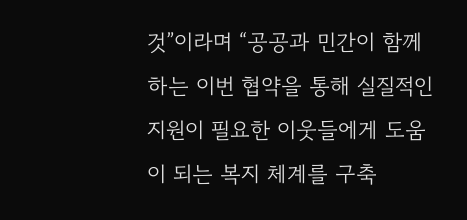것”이라며 “공공과 민간이 함께하는 이번 협약을 통해 실질적인 지원이 필요한 이웃들에게 도움이 되는 복지 체계를 구축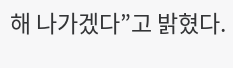해 나가겠다”고 밝혔다.